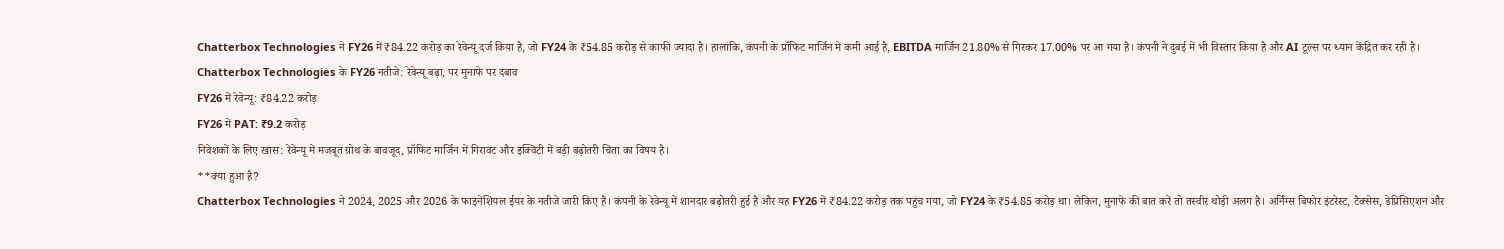Chatterbox Technologies ने FY26 में ₹84.22 करोड़ का रेवेन्यू दर्ज किया है, जो FY24 के ₹54.85 करोड़ से काफी ज्यादा है। हालांकि, कंपनी के प्रॉफिट मार्जिन में कमी आई है, EBITDA मार्जिन 21.80% से गिरकर 17.00% पर आ गया है। कंपनी ने दुबई में भी विस्तार किया है और AI टूल्स पर ध्यान केंद्रित कर रही है।
Chatterbox Technologies के FY26 नतीजे: रेवेन्यू बढ़ा, पर मुनाफे पर दबाव
FY26 में रेवेन्यू: ₹84.22 करोड़
FY26 में PAT: ₹9.2 करोड़
निवेशकों के लिए खास: रेवेन्यू में मजबूत ग्रोथ के बावजूद, प्रॉफिट मार्जिन में गिरावट और इक्विटी में बड़ी बढ़ोतरी चिंता का विषय है।
**क्या हुआ है?
Chatterbox Technologies ने 2024, 2025 और 2026 के फाइनेंशियल ईयर के नतीजे जारी किए हैं। कंपनी के रेवेन्यू में शानदार बढ़ोतरी हुई है और यह FY26 में ₹84.22 करोड़ तक पहुंच गया, जो FY24 के ₹54.85 करोड़ था। लेकिन, मुनाफे की बात करें तो तस्वीर थोड़ी अलग है। अर्निंग्स बिफोर इंटरेस्ट, टैक्सेस, डेप्रिसिएशन और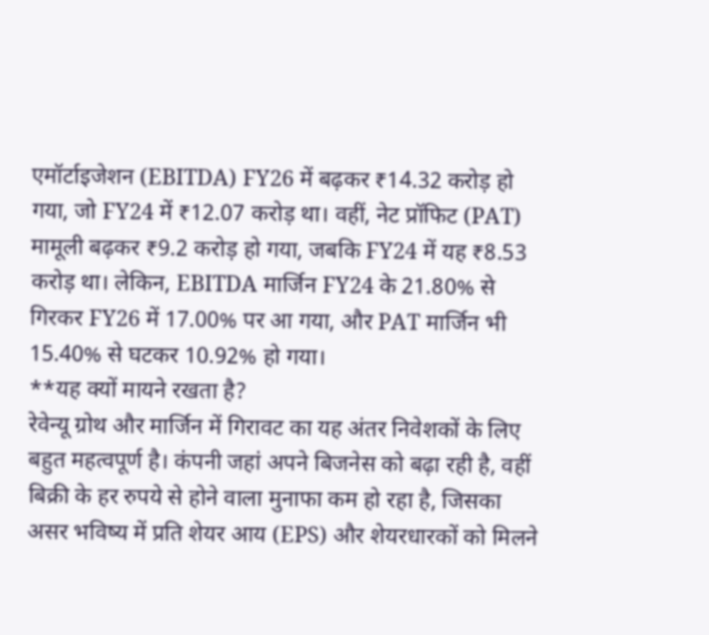एमॉर्टाइजेशन (EBITDA) FY26 में बढ़कर ₹14.32 करोड़ हो गया, जो FY24 में ₹12.07 करोड़ था। वहीं, नेट प्रॉफिट (PAT) मामूली बढ़कर ₹9.2 करोड़ हो गया, जबकि FY24 में यह ₹8.53 करोड़ था। लेकिन, EBITDA मार्जिन FY24 के 21.80% से गिरकर FY26 में 17.00% पर आ गया, और PAT मार्जिन भी 15.40% से घटकर 10.92% हो गया।
**यह क्यों मायने रखता है?
रेवेन्यू ग्रोथ और मार्जिन में गिरावट का यह अंतर निवेशकों के लिए बहुत महत्वपूर्ण है। कंपनी जहां अपने बिजनेस को बढ़ा रही है, वहीं बिक्री के हर रुपये से होने वाला मुनाफा कम हो रहा है, जिसका असर भविष्य में प्रति शेयर आय (EPS) और शेयरधारकों को मिलने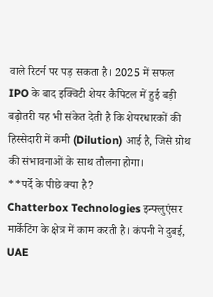वाले रिटर्न पर पड़ सकता है। 2025 में सफल IPO के बाद इक्विटी शेयर कैपिटल में हुई बड़ी बढ़ोतरी यह भी संकेत देती है कि शेयरधारकों की हिस्सेदारी में कमी (Dilution) आई है, जिसे ग्रोथ की संभावनाओं के साथ तौलना होगा।
**पर्दे के पीछे क्या है?
Chatterbox Technologies इन्फ्लुएंसर मार्केटिंग के क्षेत्र में काम करती है। कंपनी ने दुबई, UAE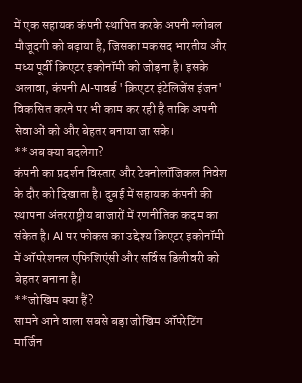में एक सहायक कंपनी स्थापित करके अपनी ग्लोबल मौजूदगी को बढ़ाया है, जिसका मकसद भारतीय और मध्य पूर्वी क्रिएटर इकोनॉमी को जोड़ना है। इसके अलावा, कंपनी AI-पावर्ड 'क्रिएटर इंटेलिजेंस इंजन' विकसित करने पर भी काम कर रही है ताकि अपनी सेवाओं को और बेहतर बनाया जा सके।
**अब क्या बदलेगा?
कंपनी का प्रदर्शन विस्तार और टेक्नोलॉजिकल निवेश के दौर को दिखाता है। दुबई में सहायक कंपनी की स्थापना अंतरराष्ट्रीय बाजारों में रणनीतिक कदम का संकेत है। AI पर फोकस का उद्देश्य क्रिएटर इकोनॉमी में ऑपरेशनल एफिशिएंसी और सर्विस डिलीवरी को बेहतर बनाना है।
**जोखिम क्या हैं?
सामने आने वाला सबसे बड़ा जोखिम ऑपरेटिंग मार्जिन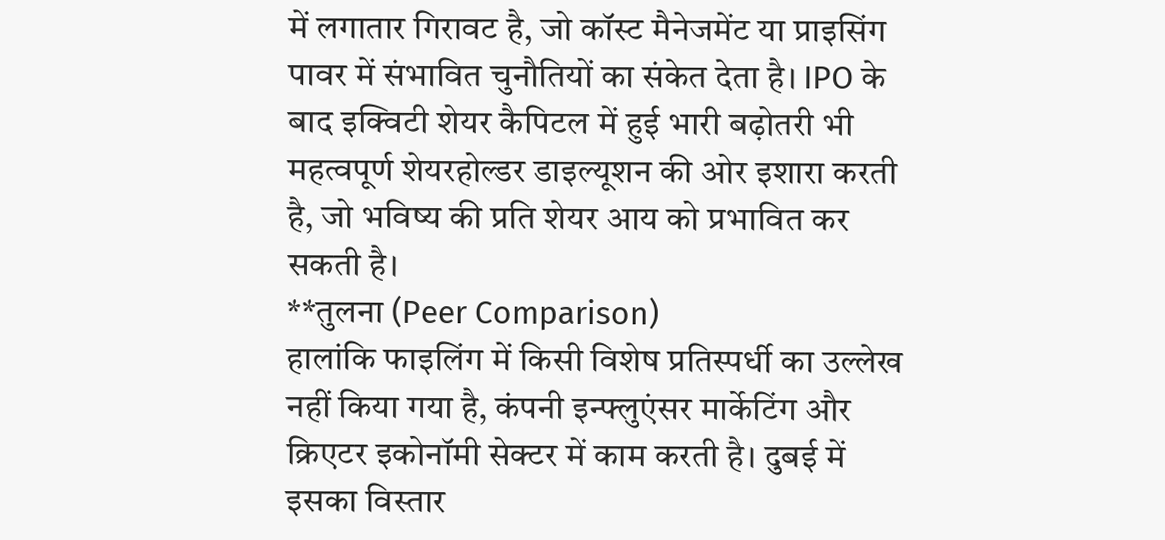में लगातार गिरावट है, जो कॉस्ट मैनेजमेंट या प्राइसिंग पावर में संभावित चुनौतियों का संकेत देता है। IPO के बाद इक्विटी शेयर कैपिटल में हुई भारी बढ़ोतरी भी महत्वपूर्ण शेयरहोल्डर डाइल्यूशन की ओर इशारा करती है, जो भविष्य की प्रति शेयर आय को प्रभावित कर सकती है।
**तुलना (Peer Comparison)
हालांकि फाइलिंग में किसी विशेष प्रतिस्पर्धी का उल्लेख नहीं किया गया है, कंपनी इन्फ्लुएंसर मार्केटिंग और क्रिएटर इकोनॉमी सेक्टर में काम करती है। दुबई में इसका विस्तार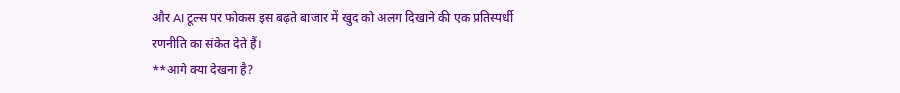और AI टूल्स पर फोकस इस बढ़ते बाजार में खुद को अलग दिखाने की एक प्रतिस्पर्धी रणनीति का संकेत देते हैं।
**आगे क्या देखना है?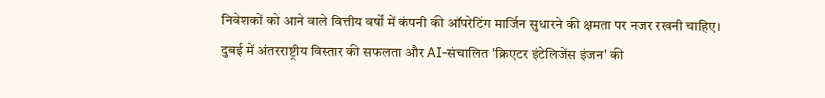निवेशकों को आने वाले वित्तीय वर्षों में कंपनी की ऑपरेटिंग मार्जिन सुधारने की क्षमता पर नजर रखनी चाहिए। दुबई में अंतरराष्ट्रीय विस्तार की सफलता और AI-संचालित 'क्रिएटर इंटेलिजेंस इंजन' की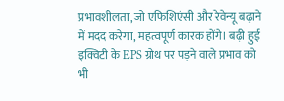प्रभावशीलता, जो एफिशिएंसी और रेवेन्यू बढ़ाने में मदद करेगा, महत्वपूर्ण कारक होंगे। बढ़ी हुई इक्विटी के EPS ग्रोथ पर पड़ने वाले प्रभाव को भी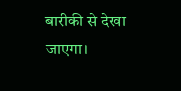बारीकी से देखा जाएगा।